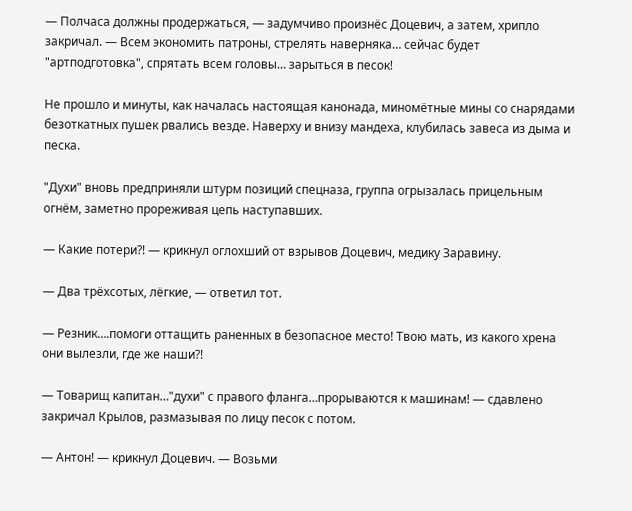— Полчаса должны продержаться, — задумчиво произнёс Доцевич, а затем, хрипло закричал. — Всем экономить патроны, стрелять наверняка… сейчас будет "артподготовка", спрятать всем головы… зарыться в песок!

Не прошло и минуты, как началась настоящая канонада, миномётные мины со снарядами безоткатных пушек рвались везде. Наверху и внизу мандеха, клубилась завеса из дыма и песка.

"Духи" вновь предприняли штурм позиций спецназа, группа огрызалась прицельным огнём, заметно прореживая цепь наступавших.

— Какие потери?! — крикнул оглохший от взрывов Доцевич, медику Заравину.

— Два трёхсотых, лёгкие, — ответил тот.

— Резник….помоги оттащить раненных в безопасное место! Твою мать, из какого хрена они вылезли, где же наши?!

— Товарищ капитан…"духи" с правого фланга…прорываются к машинам! — сдавлено закричал Крылов, размазывая по лицу песок с потом.

— Антон! — крикнул Доцевич. — Возьми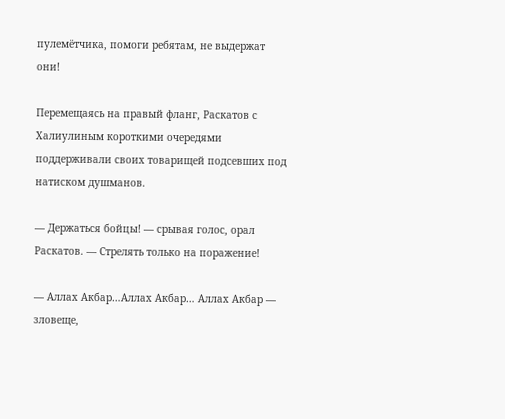пулемётчика, помоги ребятам, не выдержат они!

Перемещаясь на правый фланг, Раскатов с Халиулиным короткими очередями поддерживали своих товарищей подсевших под натиском душманов.

— Держаться бойцы! — срывая голос, орал Раскатов. — Стрелять только на поражение!

— Аллах Акбар…Аллах Акбар… Аллах Акбар — зловеще,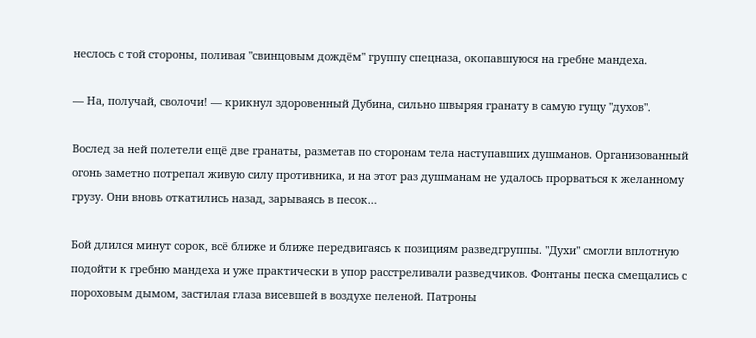неслось с той стороны, поливая "свинцовым дождём" группу спецназа, окопавшуюся на гребне мандеха.

— На, получай, сволочи! — крикнул здоровенный Дубина, сильно швыряя гранату в самую гущу "духов".

Вослед за ней полетели ещё две гранаты, разметав по сторонам тела наступавших душманов. Организованный огонь заметно потрепал живую силу противника, и на этот раз душманам не удалось прорваться к желанному грузу. Они вновь откатились назад, зарываясь в песок…

Бой длился минут сорок, всё ближе и ближе передвигаясь к позициям разведгруппы. "Духи" смогли вплотную подойти к гребню мандеха и уже практически в упор расстреливали разведчиков. Фонтаны песка смещались с пороховым дымом, застилая глаза висевшей в воздухе пеленой. Патроны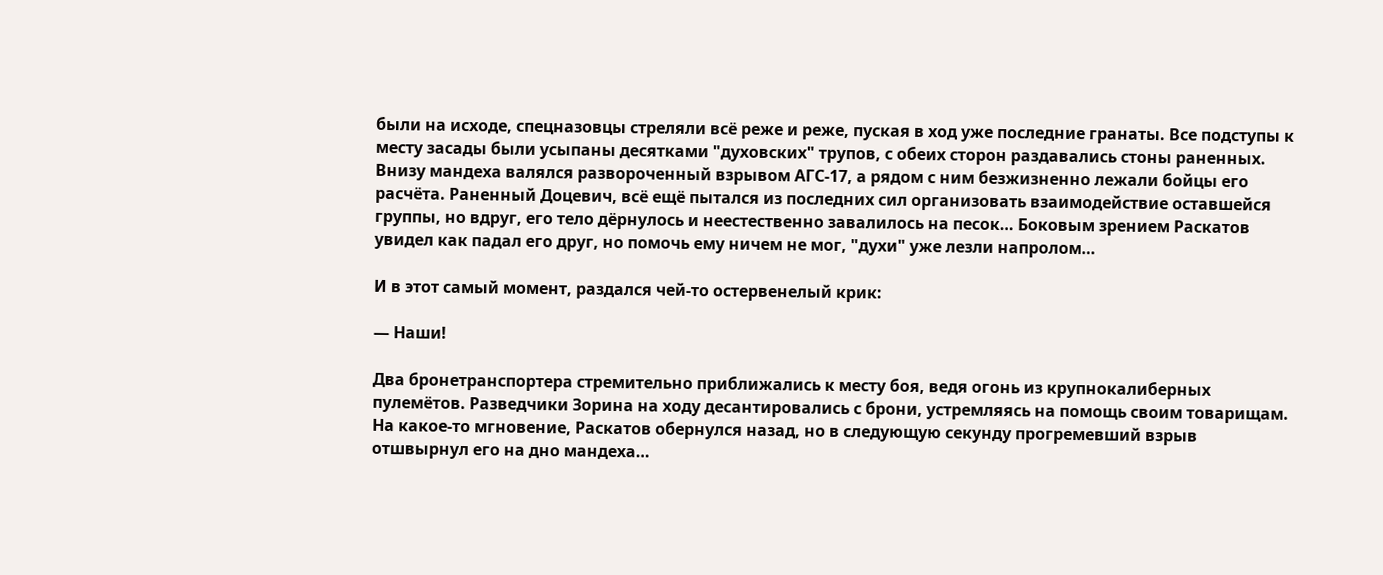были на исходе, спецназовцы стреляли всё реже и реже, пуская в ход уже последние гранаты. Все подступы к месту засады были усыпаны десятками "духовских" трупов, с обеих сторон раздавались стоны раненных. Внизу мандеха валялся развороченный взрывом АГС-17, а рядом с ним безжизненно лежали бойцы его расчёта. Раненный Доцевич, всё ещё пытался из последних сил организовать взаимодействие оставшейся группы, но вдруг, его тело дёрнулось и неестественно завалилось на песок… Боковым зрением Раскатов увидел как падал его друг, но помочь ему ничем не мог, "духи" уже лезли напролом…

И в этот самый момент, раздался чей-то остервенелый крик:

— Наши!

Два бронетранспортера стремительно приближались к месту боя, ведя огонь из крупнокалиберных пулемётов. Разведчики Зорина на ходу десантировались с брони, устремляясь на помощь своим товарищам. На какое-то мгновение, Раскатов обернулся назад, но в следующую секунду прогремевший взрыв отшвырнул его на дно мандеха…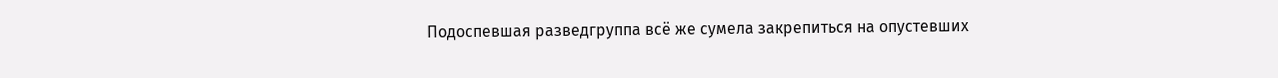Подоспевшая разведгруппа всё же сумела закрепиться на опустевших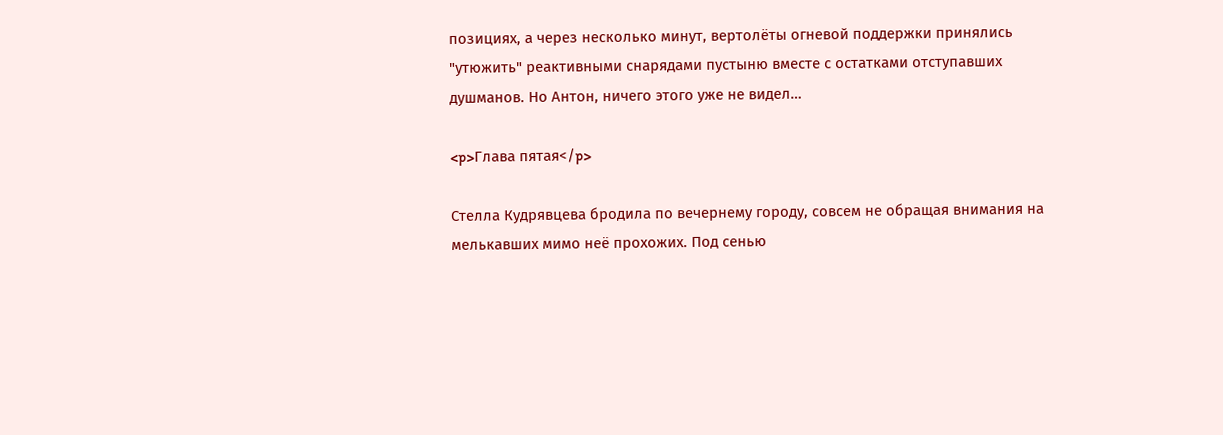позициях, а через несколько минут, вертолёты огневой поддержки принялись "утюжить" реактивными снарядами пустыню вместе с остатками отступавших душманов. Но Антон, ничего этого уже не видел…

<p>Глава пятая</p>

Стелла Кудрявцева бродила по вечернему городу, совсем не обращая внимания на мелькавших мимо неё прохожих. Под сенью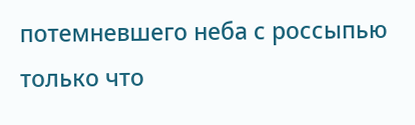потемневшего неба с россыпью только что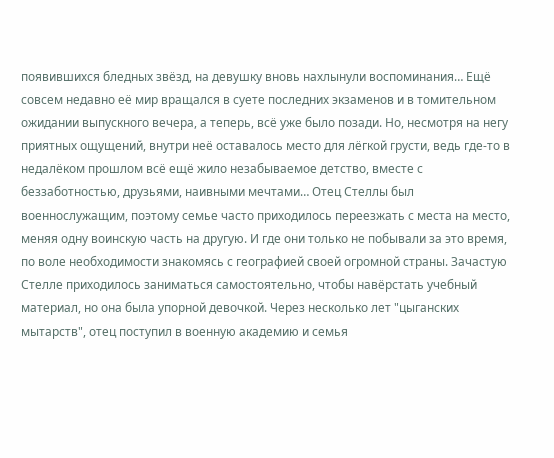появившихся бледных звёзд, на девушку вновь нахлынули воспоминания… Ещё совсем недавно её мир вращался в суете последних экзаменов и в томительном ожидании выпускного вечера, а теперь, всё уже было позади. Но, несмотря на негу приятных ощущений, внутри неё оставалось место для лёгкой грусти, ведь где-то в недалёком прошлом всё ещё жило незабываемое детство, вместе с беззаботностью, друзьями, наивными мечтами… Отец Стеллы был военнослужащим, поэтому семье часто приходилось переезжать с места на место, меняя одну воинскую часть на другую. И где они только не побывали за это время, по воле необходимости знакомясь с географией своей огромной страны. Зачастую Стелле приходилось заниматься самостоятельно, чтобы навёрстать учебный материал, но она была упорной девочкой. Через несколько лет "цыганских мытарств", отец поступил в военную академию и семья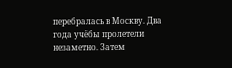перебралась в Москву. Два года учёбы пролетели незаметно. Затем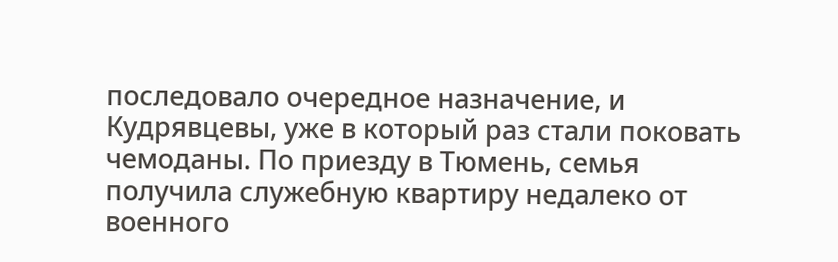последовало очередное назначение, и Кудрявцевы, уже в который раз стали поковать чемоданы. По приезду в Тюмень, семья получила служебную квартиру недалеко от военного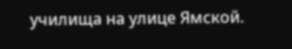училища на улице Ямской.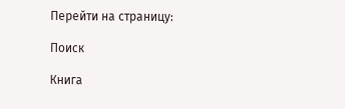Перейти на страницу:

Поиск

Книга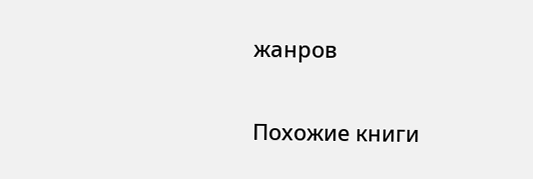жанров

Похожие книги